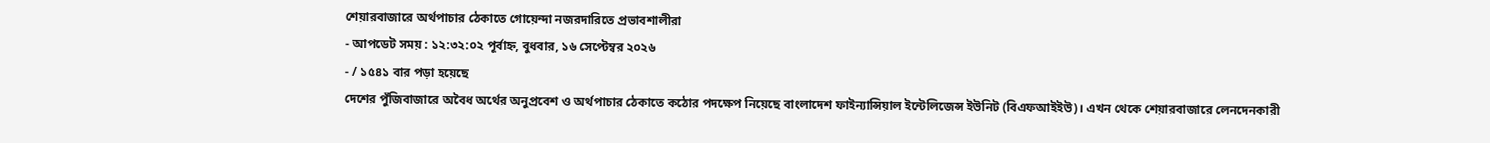শেয়ারবাজারে অর্থপাচার ঠেকাতে গোয়েন্দা নজরদারিতে প্রভাবশালীরা
- আপডেট সময় : ১২:৩২:০২ পূর্বাহ্ন, বুধবার, ১৬ সেপ্টেম্বর ২০২৬
- / ১৫৪১ বার পড়া হয়েছে
দেশের পুঁজিবাজারে অবৈধ অর্থের অনুপ্রবেশ ও অর্থপাচার ঠেকাতে কঠোর পদক্ষেপ নিয়েছে বাংলাদেশ ফাইন্যান্সিয়াল ইন্টেলিজেন্স ইউনিট (বিএফআইইউ)। এখন থেকে শেয়ারবাজারে লেনদেনকারী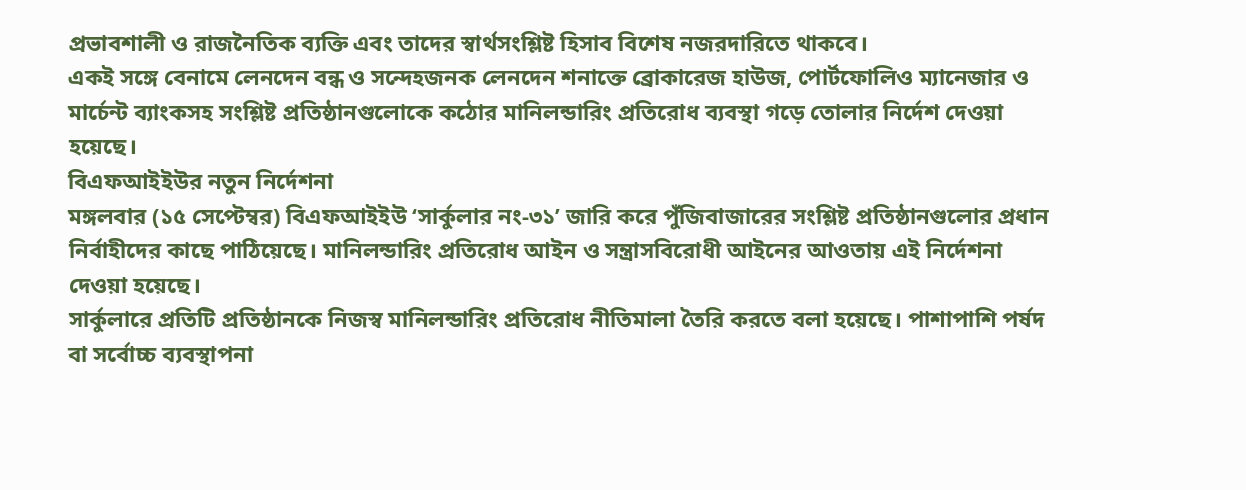প্রভাবশালী ও রাজনৈতিক ব্যক্তি এবং তাদের স্বার্থসংশ্লিষ্ট হিসাব বিশেষ নজরদারিতে থাকবে।
একই সঙ্গে বেনামে লেনদেন বন্ধ ও সন্দেহজনক লেনদেন শনাক্তে ব্রোকারেজ হাউজ, পোর্টফোলিও ম্যানেজার ও মার্চেন্ট ব্যাংকসহ সংশ্লিষ্ট প্রতিষ্ঠানগুলোকে কঠোর মানিলন্ডারিং প্রতিরোধ ব্যবস্থা গড়ে তোলার নির্দেশ দেওয়া হয়েছে।
বিএফআইইউর নতুন নির্দেশনা
মঙ্গলবার (১৫ সেপ্টেম্বর) বিএফআইইউ ‘সার্কুলার নং-৩১’ জারি করে পুঁজিবাজারের সংশ্লিষ্ট প্রতিষ্ঠানগুলোর প্রধান নির্বাহীদের কাছে পাঠিয়েছে। মানিলন্ডারিং প্রতিরোধ আইন ও সন্ত্রাসবিরোধী আইনের আওতায় এই নির্দেশনা দেওয়া হয়েছে।
সার্কুলারে প্রতিটি প্রতিষ্ঠানকে নিজস্ব মানিলন্ডারিং প্রতিরোধ নীতিমালা তৈরি করতে বলা হয়েছে। পাশাপাশি পর্ষদ বা সর্বোচ্চ ব্যবস্থাপনা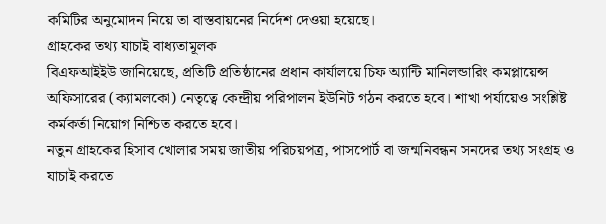কমিটির অনুমোদন নিয়ে তা বাস্তবায়নের নির্দেশ দেওয়া হয়েছে।
গ্রাহকের তথ্য যাচাই বাধ্যতামূলক
বিএফআইইউ জানিয়েছে, প্রতিটি প্রতিষ্ঠানের প্রধান কার্যালয়ে চিফ অ্যান্টি মানিলন্ডারিং কমপ্লায়েন্স অফিসারের (ক্যামলকো) নেতৃত্বে কেন্দ্রীয় পরিপালন ইউনিট গঠন করতে হবে। শাখা পর্যায়েও সংশ্লিষ্ট কর্মকর্তা নিয়োগ নিশ্চিত করতে হবে।
নতুন গ্রাহকের হিসাব খোলার সময় জাতীয় পরিচয়পত্র, পাসপোর্ট বা জন্মনিবন্ধন সনদের তথ্য সংগ্রহ ও যাচাই করতে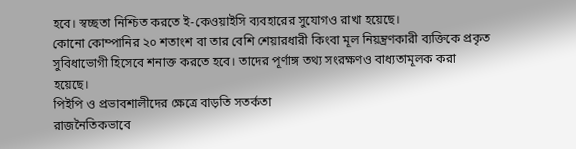হবে। স্বচ্ছতা নিশ্চিত করতে ই-কেওয়াইসি ব্যবহারের সুযোগও রাখা হয়েছে।
কোনো কোম্পানির ২০ শতাংশ বা তার বেশি শেয়ারধারী কিংবা মূল নিয়ন্ত্রণকারী ব্যক্তিকে প্রকৃত সুবিধাভোগী হিসেবে শনাক্ত করতে হবে। তাদের পূর্ণাঙ্গ তথ্য সংরক্ষণও বাধ্যতামূলক করা হয়েছে।
পিইপি ও প্রভাবশালীদের ক্ষেত্রে বাড়তি সতর্কতা
রাজনৈতিকভাবে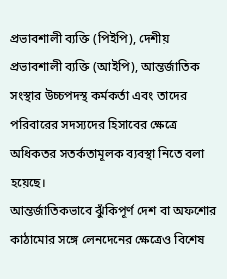প্রভাবশালী ব্যক্তি (পিইপি), দেশীয় প্রভাবশালী ব্যক্তি (আইপি), আন্তর্জাতিক সংস্থার উচ্চপদস্থ কর্মকর্তা এবং তাদের পরিবারের সদস্যদের হিসাবের ক্ষেত্রে অধিকতর সতর্কতামূলক ব্যবস্থা নিতে বলা হয়েছে।
আন্তর্জাতিকভাবে ঝুঁকিপূর্ণ দেশ বা অফশোর কাঠামোর সঙ্গে লেনদেনের ক্ষেত্রেও বিশেষ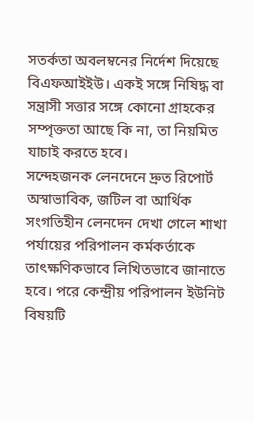সতর্কতা অবলম্বনের নির্দেশ দিয়েছে বিএফআইইউ। একই সঙ্গে নিষিদ্ধ বা সন্ত্রাসী সত্তার সঙ্গে কোনো গ্রাহকের সম্পৃক্ততা আছে কি না, তা নিয়মিত যাচাই করতে হবে।
সন্দেহজনক লেনদেনে দ্রুত রিপোর্ট
অস্বাভাবিক, জটিল বা আর্থিক সংগতিহীন লেনদেন দেখা গেলে শাখা পর্যায়ের পরিপালন কর্মকর্তাকে তাৎক্ষণিকভাবে লিখিতভাবে জানাতে হবে। পরে কেন্দ্রীয় পরিপালন ইউনিট বিষয়টি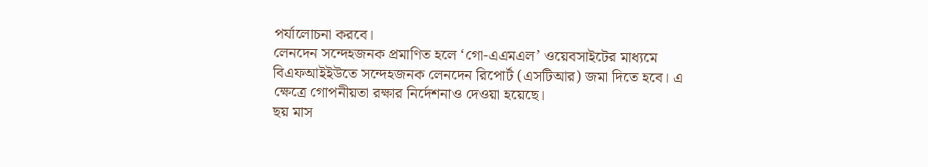পর্যালোচনা করবে।
লেনদেন সন্দেহজনক প্রমাণিত হলে ‘গো-এএমএল’ ওয়েবসাইটের মাধ্যমে বিএফআইইউতে সন্দেহজনক লেনদেন রিপোর্ট (এসটিআর) জমা দিতে হবে। এ ক্ষেত্রে গোপনীয়তা রক্ষার নির্দেশনাও দেওয়া হয়েছে।
ছয় মাস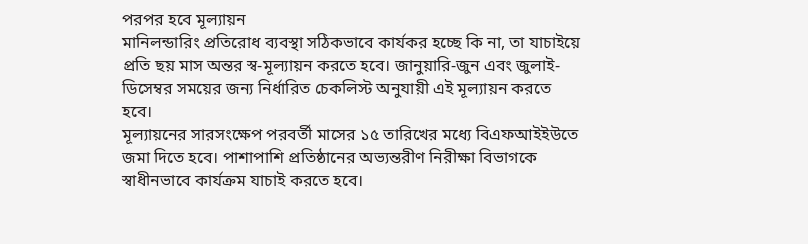পরপর হবে মূল্যায়ন
মানিলন্ডারিং প্রতিরোধ ব্যবস্থা সঠিকভাবে কার্যকর হচ্ছে কি না, তা যাচাইয়ে প্রতি ছয় মাস অন্তর স্ব-মূল্যায়ন করতে হবে। জানুয়ারি-জুন এবং জুলাই-ডিসেম্বর সময়ের জন্য নির্ধারিত চেকলিস্ট অনুযায়ী এই মূল্যায়ন করতে হবে।
মূল্যায়নের সারসংক্ষেপ পরবর্তী মাসের ১৫ তারিখের মধ্যে বিএফআইইউতে জমা দিতে হবে। পাশাপাশি প্রতিষ্ঠানের অভ্যন্তরীণ নিরীক্ষা বিভাগকে স্বাধীনভাবে কার্যক্রম যাচাই করতে হবে।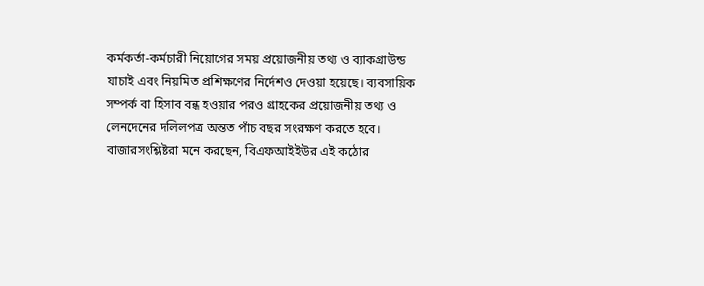কর্মকর্তা-কর্মচারী নিয়োগের সময় প্রয়োজনীয় তথ্য ও ব্যাকগ্রাউন্ড যাচাই এবং নিয়মিত প্রশিক্ষণের নির্দেশও দেওয়া হয়েছে। ব্যবসায়িক সম্পর্ক বা হিসাব বন্ধ হওয়ার পরও গ্রাহকের প্রয়োজনীয় তথ্য ও লেনদেনের দলিলপত্র অন্তত পাঁচ বছর সংরক্ষণ করতে হবে।
বাজারসংশ্লিষ্টরা মনে করছেন, বিএফআইইউর এই কঠোর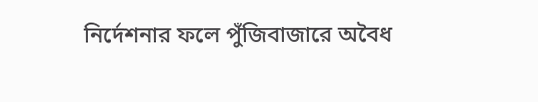নির্দেশনার ফলে পুঁজিবাজারে অবৈধ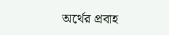অর্থের প্রবাহ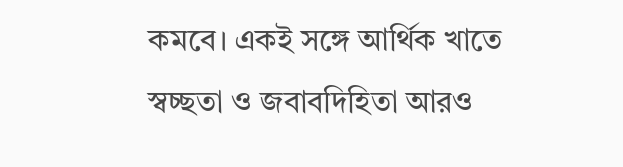কমবে। একই সঙ্গে আর্থিক খাতে স্বচ্ছতা ও জবাবদিহিতা আরও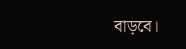বাড়বে।